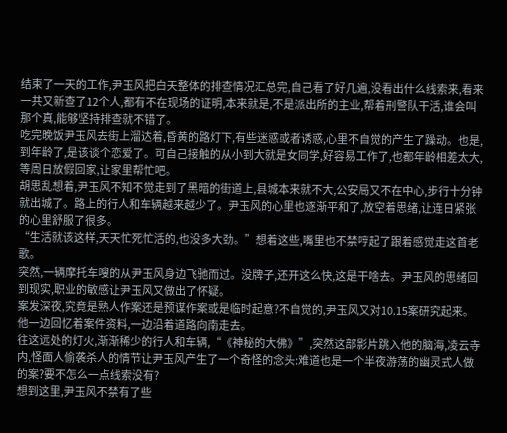结束了一天的工作,尹玉风把白天整体的排查情况汇总完,自己看了好几遍,没看出什么线索来,看来一共又新查了12个人,都有不在现场的证明,本来就是,不是派出所的主业,帮着刑警队干活,谁会叫那个真,能够坚持排查就不错了。
吃完晚饭尹玉风去街上溜达着,昏黄的路灯下,有些迷惑或者诱惑,心里不自觉的产生了躁动。也是,到年龄了,是该谈个恋爱了。可自己接触的从小到大就是女同学,好容易工作了,也都年龄相差太大,等周日放假回家,让家里帮忙吧。
胡思乱想着,尹玉风不知不觉走到了黑暗的街道上,县城本来就不大,公安局又不在中心,步行十分钟就出城了。路上的行人和车辆越来越少了。尹玉风的心里也逐渐平和了,放空着思绪,让连日紧张的心里舒服了很多。
“生活就该这样,天天忙死忙活的,也没多大劲。”想着这些,嘴里也不禁哼起了跟着感觉走这首老歌。
突然,一辆摩托车嗖的从尹玉风身边飞驰而过。没牌子,还开这么快,这是干啥去。尹玉风的思绪回到现实,职业的敏感让尹玉风又做出了怀疑。
案发深夜,究竟是熟人作案还是预谋作案或是临时起意?不自觉的,尹玉风又对10.15案研究起来。
他一边回忆着案件资料,一边沿着道路向南走去。
往这远处的灯火,渐渐稀少的行人和车辆,“《神秘的大佛》”,突然这部影片跳入他的脑海,凌云寺内,怪面人偷袭杀人的情节让尹玉风产生了一个奇怪的念头:难道也是一个半夜游荡的幽灵式人做的案?要不怎么一点线索没有?
想到这里,尹玉风不禁有了些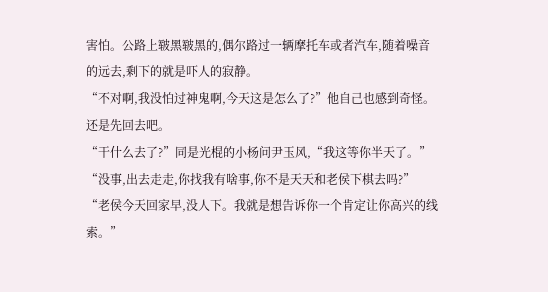害怕。公路上皲黑皲黑的,偶尔路过一辆摩托车或者汽车,随着噪音的远去,剩下的就是吓人的寂静。
“不对啊,我没怕过神鬼啊,今天这是怎么了?”他自己也感到奇怪。还是先回去吧。
“干什么去了?”同是光棍的小杨问尹玉风,“我这等你半天了。”
“没事,出去走走,你找我有啥事,你不是天天和老侯下棋去吗?”
“老侯今天回家早,没人下。我就是想告诉你一个肯定让你高兴的线索。”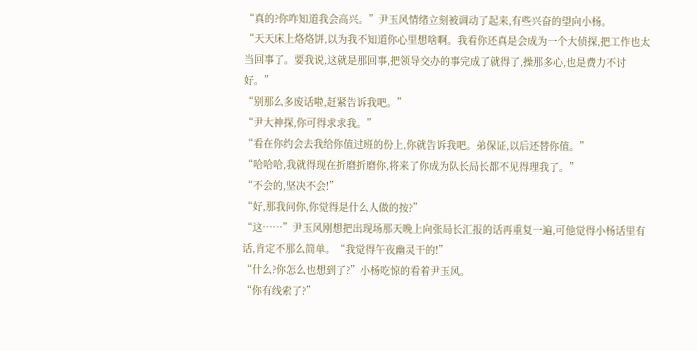“真的?你咋知道我会高兴。”尹玉风情绪立刻被调动了起来,有些兴奋的望向小杨。
“天天床上烙烙饼,以为我不知道你心里想啥啊。我看你还真是会成为一个大侦探,把工作也太当回事了。要我说,这就是那回事,把领导交办的事完成了就得了,操那多心,也是费力不讨好。”
“别那么多废话啦,赶紧告诉我吧。”
“尹大神探,你可得求求我。”
“看在你约会去我给你值过班的份上,你就告诉我吧。弟保证,以后还替你值。”
“哈哈哈,我就得现在折磨折磨你,将来了你成为队长局长都不见得理我了。”
“不会的,坚决不会!”
“好,那我问你,你觉得是什么人做的按?”
“这……”尹玉风刚想把出现场那天晚上向张局长汇报的话再重复一遍,可他觉得小杨话里有话,肯定不那么简单。“我觉得午夜幽灵干的!”
“什么?你怎么也想到了?”小杨吃惊的看着尹玉风。
“你有线索了?”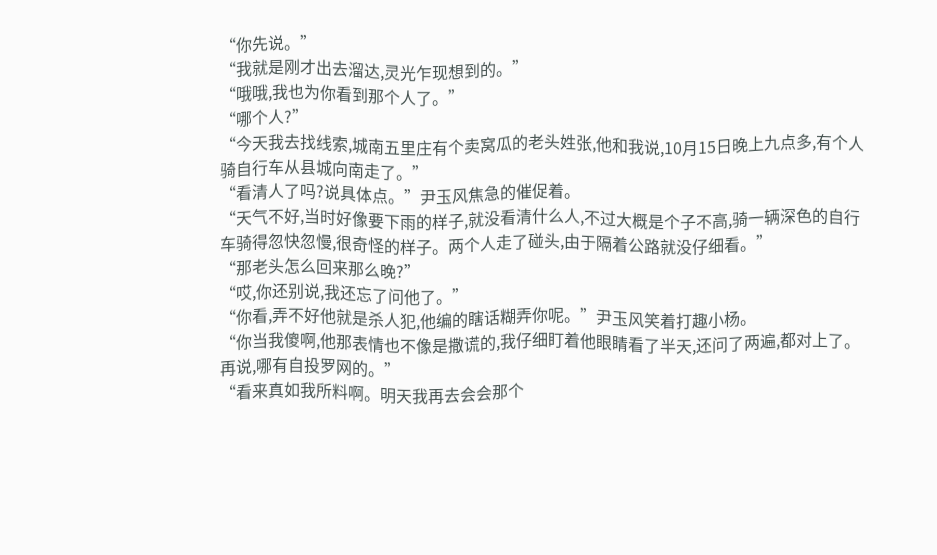“你先说。”
“我就是刚才出去溜达,灵光乍现想到的。”
“哦哦,我也为你看到那个人了。”
“哪个人?”
“今天我去找线索,城南五里庄有个卖窝瓜的老头姓张,他和我说,10月15日晚上九点多,有个人骑自行车从县城向南走了。”
“看清人了吗?说具体点。”尹玉风焦急的催促着。
“天气不好,当时好像要下雨的样子,就没看清什么人,不过大概是个子不高,骑一辆深色的自行车骑得忽快忽慢,很奇怪的样子。两个人走了碰头,由于隔着公路就没仔细看。”
“那老头怎么回来那么晚?”
“哎,你还别说,我还忘了问他了。”
“你看,弄不好他就是杀人犯,他编的瞎话糊弄你呢。”尹玉风笑着打趣小杨。
“你当我傻啊,他那表情也不像是撒谎的,我仔细盯着他眼睛看了半天,还问了两遍,都对上了。再说,哪有自投罗网的。”
“看来真如我所料啊。明天我再去会会那个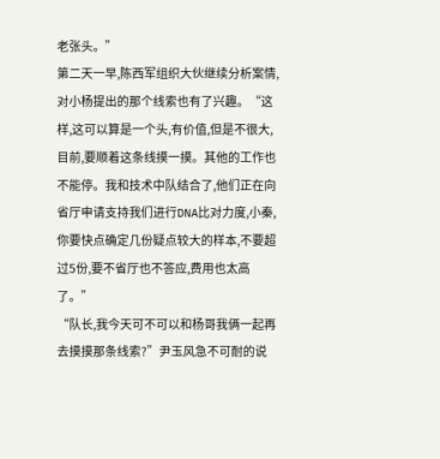老张头。”
第二天一早,陈西军组织大伙继续分析案情,对小杨提出的那个线索也有了兴趣。“这样,这可以算是一个头,有价值,但是不很大,目前,要顺着这条线摸一摸。其他的工作也不能停。我和技术中队结合了,他们正在向省厅申请支持我们进行DNA比对力度,小秦,你要快点确定几份疑点较大的样本,不要超过5份,要不省厅也不答应,费用也太高了。”
“队长,我今天可不可以和杨哥我俩一起再去摸摸那条线索?”尹玉风急不可耐的说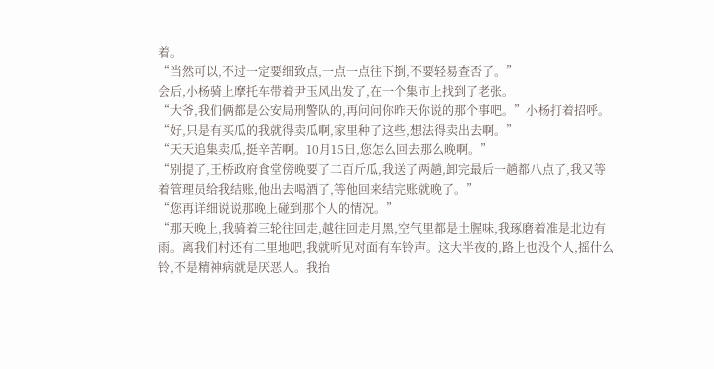着。
“当然可以,不过一定要细致点,一点一点往下捯,不要轻易查否了。”
会后,小杨骑上摩托车带着尹玉风出发了,在一个集市上找到了老张。
“大爷,我们俩都是公安局刑警队的,再问问你昨天你说的那个事吧。”小杨打着招呼。
“好,只是有买瓜的我就得卖瓜啊,家里种了这些,想法得卖出去啊。”
“天天追集卖瓜,挺辛苦啊。10月15日,您怎么回去那么晚啊。”
“别提了,王桥政府食堂傍晚要了二百斤瓜,我送了两趟,卸完最后一趟都八点了,我又等着管理员给我结账,他出去喝酒了,等他回来结完账就晚了。”
“您再详细说说那晚上碰到那个人的情况。”
“那天晚上,我骑着三轮往回走,越往回走月黑,空气里都是土腥味,我琢磨着准是北边有雨。离我们村还有二里地吧,我就听见对面有车铃声。这大半夜的,路上也没个人,摇什么铃,不是精神病就是厌恶人。我抬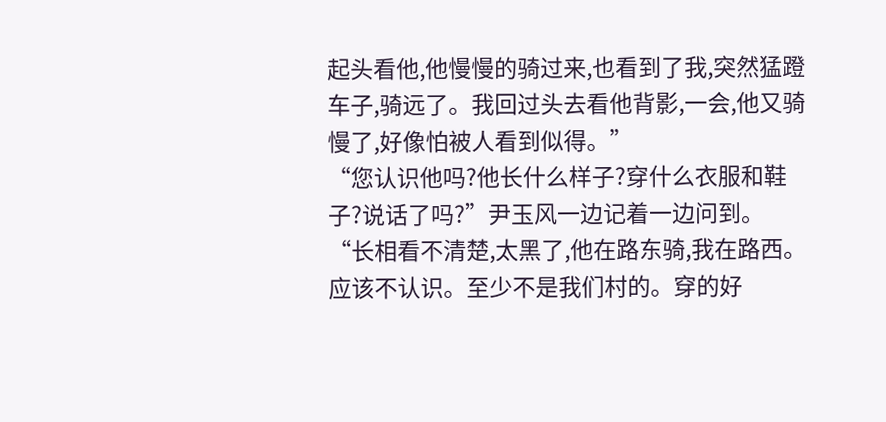起头看他,他慢慢的骑过来,也看到了我,突然猛蹬车子,骑远了。我回过头去看他背影,一会,他又骑慢了,好像怕被人看到似得。”
“您认识他吗?他长什么样子?穿什么衣服和鞋子?说话了吗?”尹玉风一边记着一边问到。
“长相看不清楚,太黑了,他在路东骑,我在路西。应该不认识。至少不是我们村的。穿的好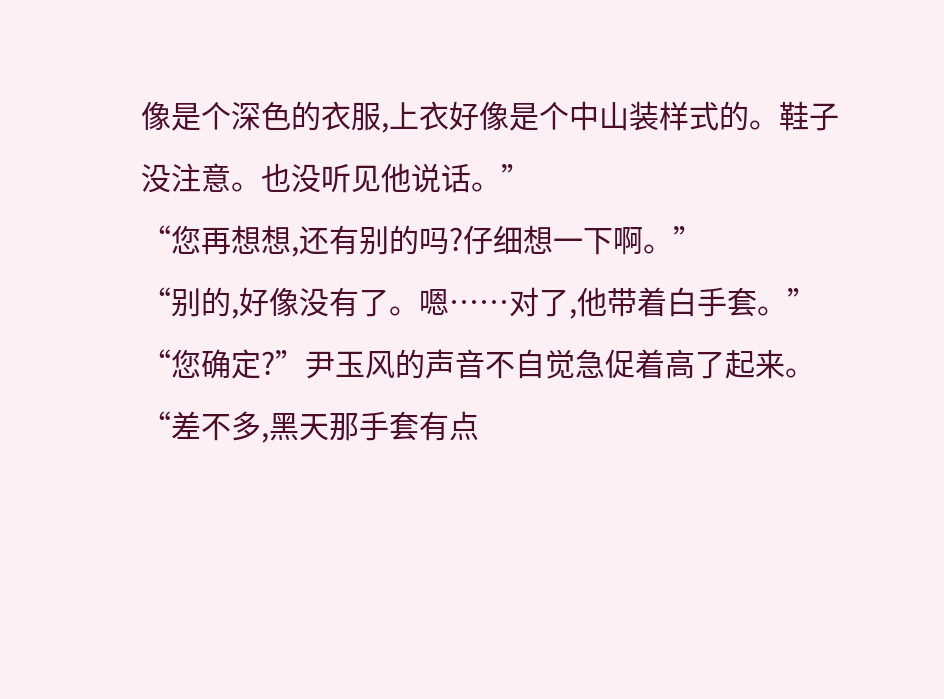像是个深色的衣服,上衣好像是个中山装样式的。鞋子没注意。也没听见他说话。”
“您再想想,还有别的吗?仔细想一下啊。”
“别的,好像没有了。嗯……对了,他带着白手套。”
“您确定?”尹玉风的声音不自觉急促着高了起来。
“差不多,黑天那手套有点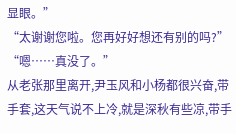显眼。”
“太谢谢您啦。您再好好想还有别的吗?”
“嗯……真没了。”
从老张那里离开,尹玉风和小杨都很兴奋,带手套,这天气说不上冷,就是深秋有些凉,带手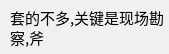套的不多,关键是现场勘察,斧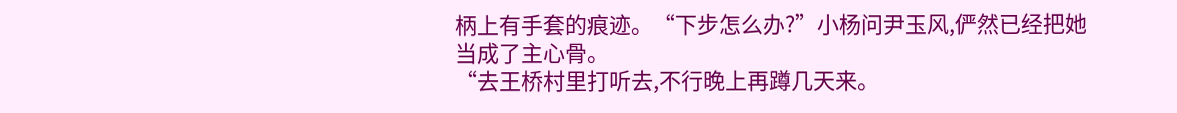柄上有手套的痕迹。“下步怎么办?”小杨问尹玉风,俨然已经把她当成了主心骨。
“去王桥村里打听去,不行晚上再蹲几天来。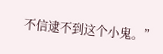不信逮不到这个小鬼。”